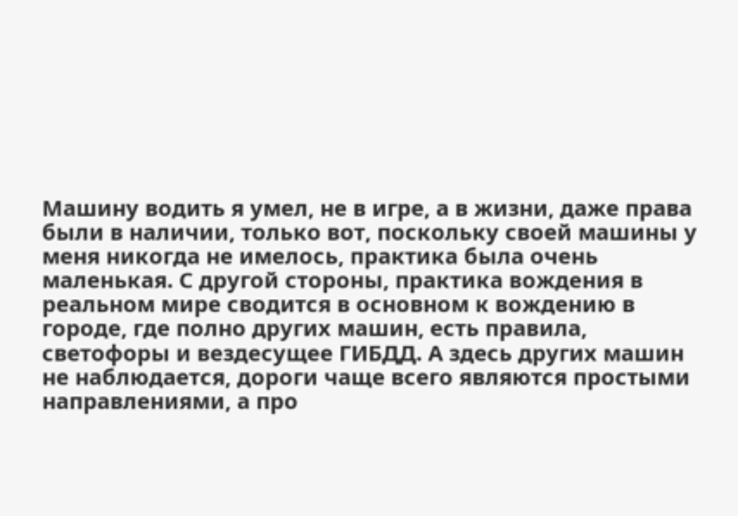Машину водить я умел, не в игре, а в жизни, даже права были в наличии, только вот, поскольку своей машины у меня никогда не имелось, практика была очень маленькая. С другой стороны, практика вождения в реальном мире сводится в основном к вождению в городе, где полно других машин, есть правила, светофоры и вездесущее ГИБДД. А здесь других машин не наблюдается, дороги чаще всего являются простыми направлениями, а про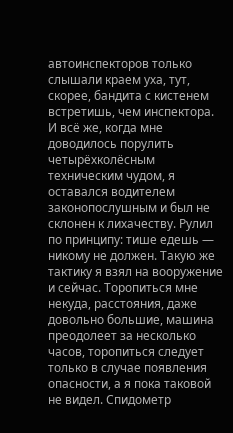автоинспекторов только слышали краем уха, тут, скорее, бандита с кистенем встретишь, чем инспектора.
И всё же, когда мне доводилось порулить четырёхколёсным техническим чудом, я оставался водителем законопослушным и был не склонен к лихачеству. Рулил по принципу: тише едешь — никому не должен. Такую же тактику я взял на вооружение и сейчас. Торопиться мне некуда, расстояния, даже довольно большие, машина преодолеет за несколько часов, торопиться следует только в случае появления опасности, а я пока таковой не видел. Спидометр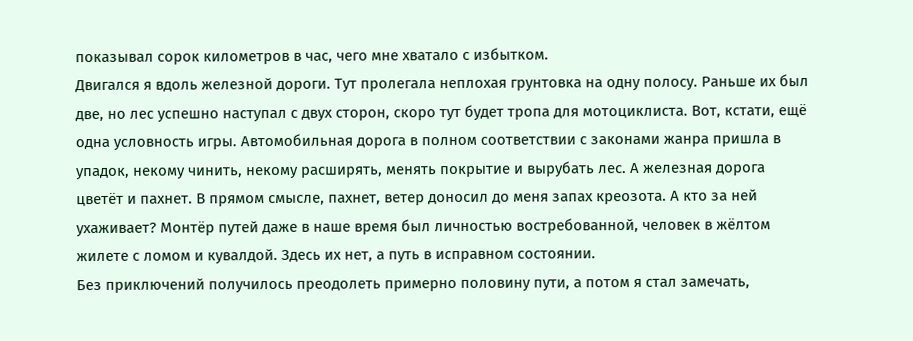показывал сорок километров в час, чего мне хватало с избытком.
Двигался я вдоль железной дороги. Тут пролегала неплохая грунтовка на одну полосу. Раньше их был две, но лес успешно наступал с двух сторон, скоро тут будет тропа для мотоциклиста. Вот, кстати, ещё одна условность игры. Автомобильная дорога в полном соответствии с законами жанра пришла в упадок, некому чинить, некому расширять, менять покрытие и вырубать лес. А железная дорога цветёт и пахнет. В прямом смысле, пахнет, ветер доносил до меня запах креозота. А кто за ней ухаживает? Монтёр путей даже в наше время был личностью востребованной, человек в жёлтом жилете с ломом и кувалдой. Здесь их нет, а путь в исправном состоянии.
Без приключений получилось преодолеть примерно половину пути, а потом я стал замечать,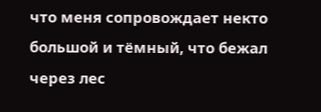что меня сопровождает некто большой и тёмный, что бежал через лес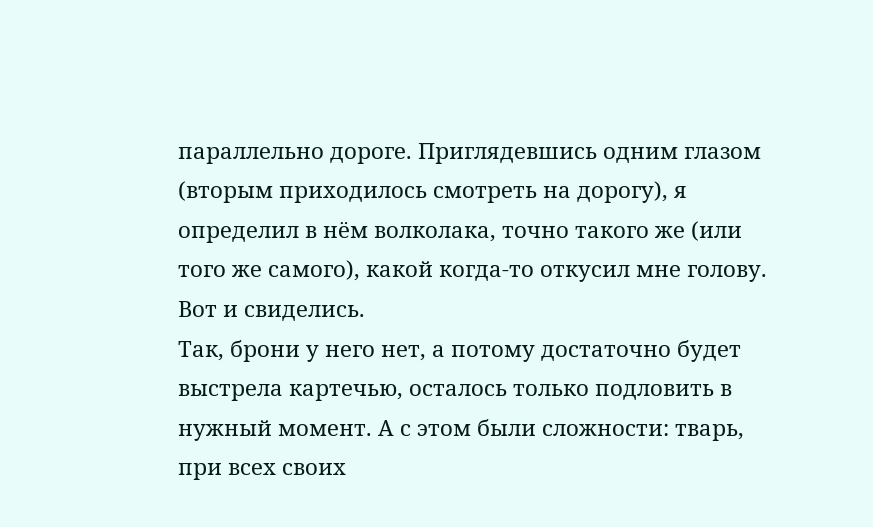параллельно дороге. Приглядевшись одним глазом (вторым приходилось смотреть на дорогу), я определил в нём волколака, точно такого же (или того же самого), какой когда-то откусил мне голову. Вот и свиделись.
Так, брони у него нет, а потому достаточно будет выстрела картечью, осталось только подловить в нужный момент. А с этом были сложности: тварь, при всех своих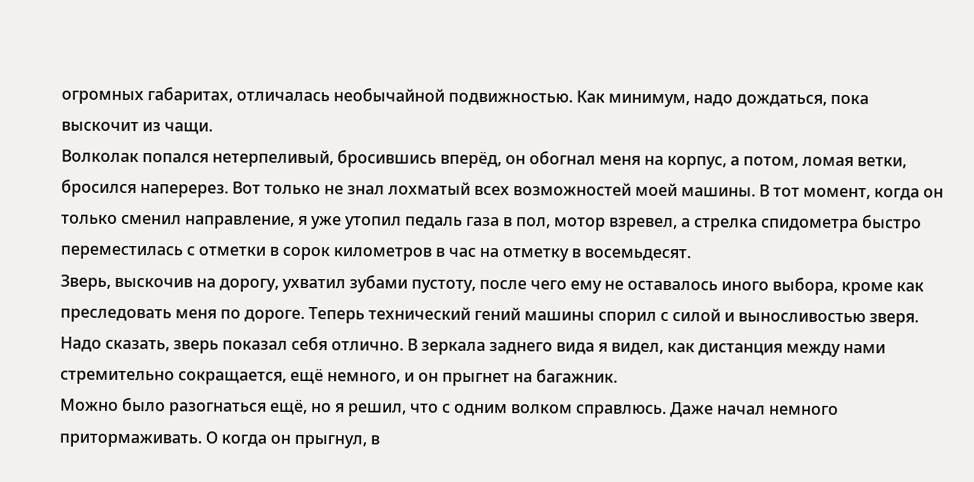огромных габаритах, отличалась необычайной подвижностью. Как минимум, надо дождаться, пока выскочит из чащи.
Волколак попался нетерпеливый, бросившись вперёд, он обогнал меня на корпус, а потом, ломая ветки, бросился наперерез. Вот только не знал лохматый всех возможностей моей машины. В тот момент, когда он только сменил направление, я уже утопил педаль газа в пол, мотор взревел, а стрелка спидометра быстро переместилась с отметки в сорок километров в час на отметку в восемьдесят.
Зверь, выскочив на дорогу, ухватил зубами пустоту, после чего ему не оставалось иного выбора, кроме как преследовать меня по дороге. Теперь технический гений машины спорил с силой и выносливостью зверя. Надо сказать, зверь показал себя отлично. В зеркала заднего вида я видел, как дистанция между нами стремительно сокращается, ещё немного, и он прыгнет на багажник.
Можно было разогнаться ещё, но я решил, что с одним волком справлюсь. Даже начал немного притормаживать. О когда он прыгнул, в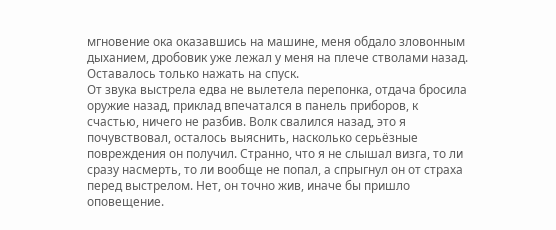мгновение ока оказавшись на машине, меня обдало зловонным дыханием, дробовик уже лежал у меня на плече стволами назад. Оставалось только нажать на спуск.
От звука выстрела едва не вылетела перепонка, отдача бросила оружие назад, приклад впечатался в панель приборов, к счастью, ничего не разбив. Волк свалился назад, это я почувствовал, осталось выяснить, насколько серьёзные повреждения он получил. Странно, что я не слышал визга, то ли сразу насмерть, то ли вообще не попал, а спрыгнул он от страха перед выстрелом. Нет, он точно жив, иначе бы пришло оповещение.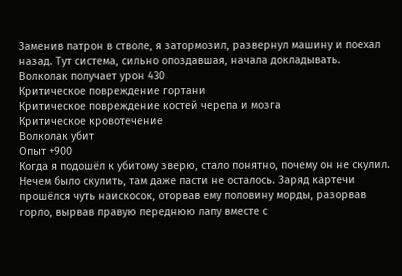Заменив патрон в стволе, я затормозил, развернул машину и поехал назад. Тут система, сильно опоздавшая, начала докладывать.
Волколак получает урон 430
Критическое повреждение гортани
Критическое повреждение костей черепа и мозга
Критическое кровотечение
Волколак убит
Опыт +900
Когда я подошёл к убитому зверю, стало понятно, почему он не скулил. Нечем было скулить, там даже пасти не осталось. Заряд картечи прошёлся чуть наискосок, оторвав ему половину морды, разорвав горло, вырвав правую переднюю лапу вместе с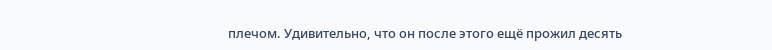плечом. Удивительно, что он после этого ещё прожил десять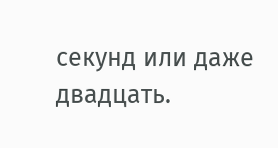секунд или даже двадцать.